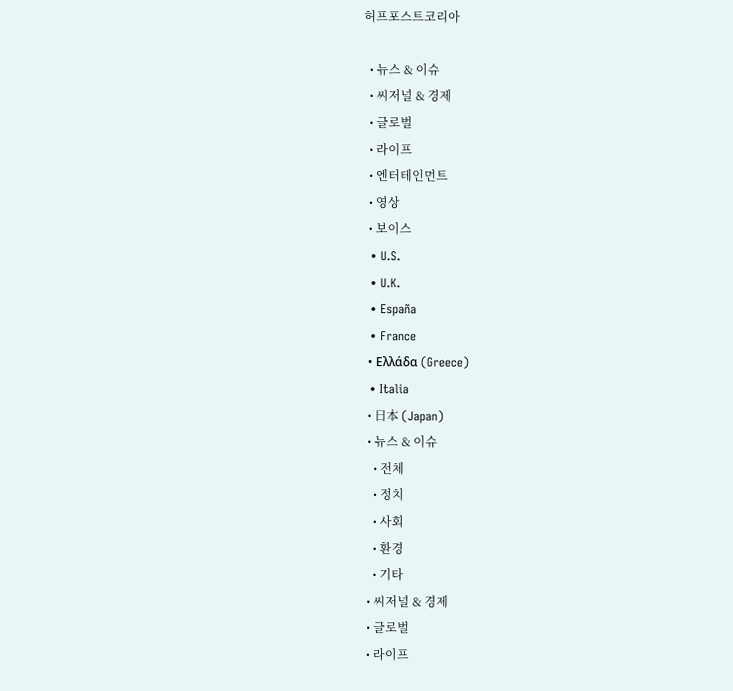허프포스트코리아

  • 뉴스 & 이슈
  • 씨저널 & 경제
  • 글로벌
  • 라이프
  • 엔터테인먼트
  • 영상
  • 보이스
  • U.S.
  • U.K.
  • España
  • France
  • Ελλάδα (Greece)
  • Italia
  • 日本 (Japan)
  • 뉴스 & 이슈
    • 전체
    • 정치
    • 사회
    • 환경
    • 기타
  • 씨저널 & 경제
  • 글로벌
  • 라이프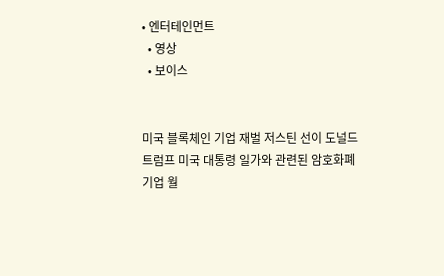• 엔터테인먼트
  • 영상
  • 보이스


미국 블록체인 기업 재벌 저스틴 선이 도널드 트럼프 미국 대통령 일가와 관련된 암호화폐 기업 월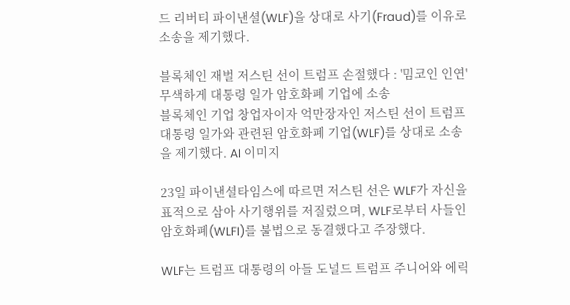드 리버티 파이낸셜(WLF)을 상대로 사기(Fraud)를 이유로 소송을 제기했다.

블록체인 재벌 저스틴 선이 트럼프 손절했다 : '밈코인 인연' 무색하게 대통령 일가 암호화폐 기업에 소송
블록체인 기업 창업자이자 억만장자인 저스틴 선이 트럼프 대통령 일가와 관련된 암호화폐 기업(WLF)를 상대로 소송을 제기했다. AI 이미지

23일 파이낸셜타임스에 따르면 저스틴 선은 WLF가 자신을 표적으로 삼아 사기행위를 저질렀으며, WLF로부터 사들인 암호화폐(WLFI)를 불법으로 동결했다고 주장했다.

WLF는 트럼프 대통령의 아들 도널드 트럼프 주니어와 에릭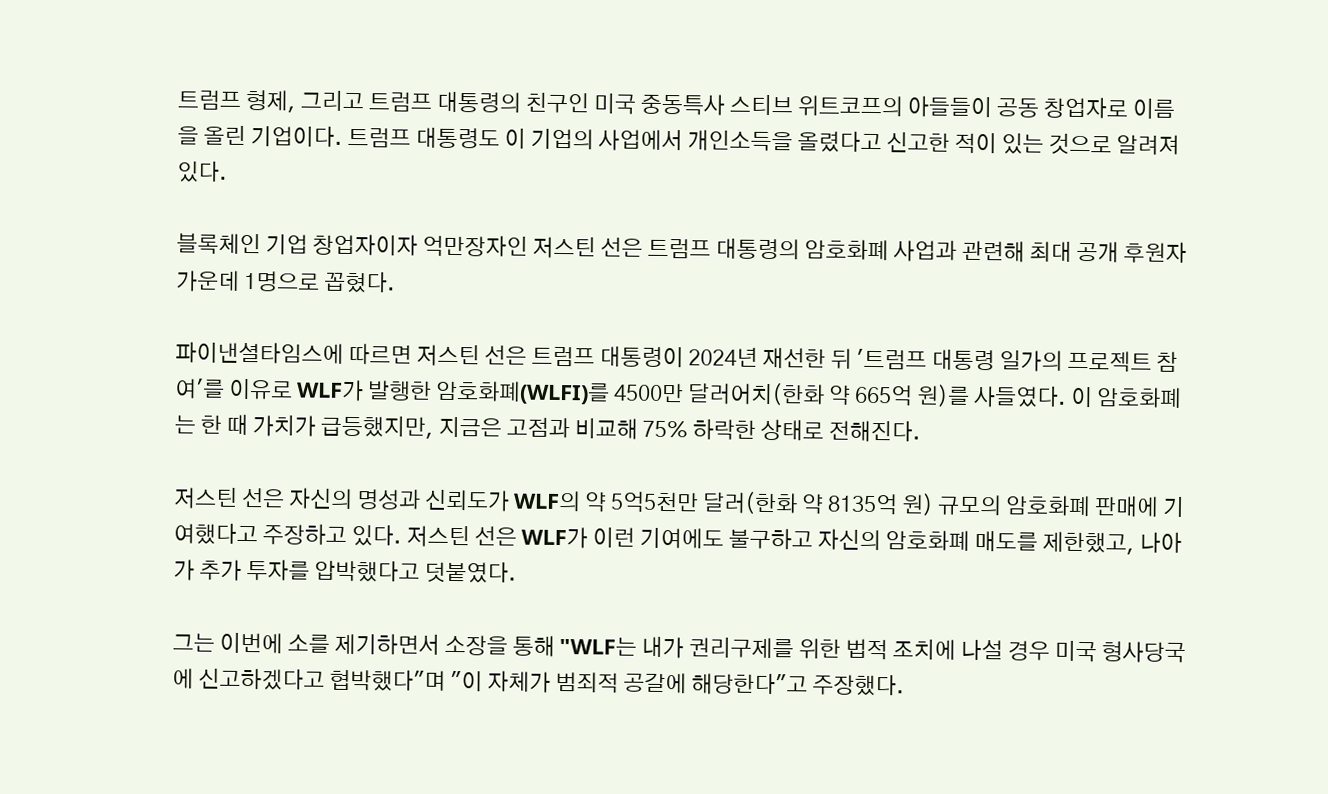트럼프 형제, 그리고 트럼프 대통령의 친구인 미국 중동특사 스티브 위트코프의 아들들이 공동 창업자로 이름을 올린 기업이다. 트럼프 대통령도 이 기업의 사업에서 개인소득을 올렸다고 신고한 적이 있는 것으로 알려져 있다.

블록체인 기업 창업자이자 억만장자인 저스틴 선은 트럼프 대통령의 암호화폐 사업과 관련해 최대 공개 후원자 가운데 1명으로 꼽혔다.

파이낸셜타임스에 따르면 저스틴 선은 트럼프 대통령이 2024년 재선한 뒤 '트럼프 대통령 일가의 프로젝트 참여'를 이유로 WLF가 발행한 암호화폐(WLFI)를 4500만 달러어치(한화 약 665억 원)를 사들였다. 이 암호화폐는 한 때 가치가 급등했지만, 지금은 고점과 비교해 75% 하락한 상태로 전해진다.

저스틴 선은 자신의 명성과 신뢰도가 WLF의 약 5억5천만 달러(한화 약 8135억 원) 규모의 암호화폐 판매에 기여했다고 주장하고 있다. 저스틴 선은 WLF가 이런 기여에도 불구하고 자신의 암호화폐 매도를 제한했고, 나아가 추가 투자를 압박했다고 덧붙였다.

그는 이번에 소를 제기하면서 소장을 통해 "WLF는 내가 권리구제를 위한 법적 조치에 나설 경우 미국 형사당국에 신고하겠다고 협박했다"며 "이 자체가 범죄적 공갈에 해당한다"고 주장했다.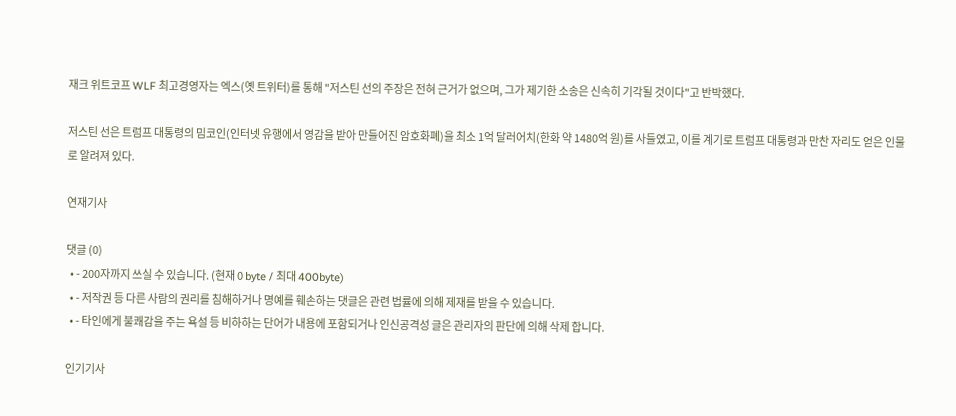재크 위트코프 WLF 최고경영자는 엑스(옛 트위터)를 통해 "저스틴 선의 주장은 전혀 근거가 없으며, 그가 제기한 소송은 신속히 기각될 것이다"고 반박했다.

저스틴 선은 트럼프 대통령의 밈코인(인터넷 유행에서 영감을 받아 만들어진 암호화폐)을 최소 1억 달러어치(한화 약 1480억 원)를 사들였고, 이를 계기로 트럼프 대통령과 만찬 자리도 얻은 인물로 알려져 있다.

연재기사

댓글 (0)
  • - 200자까지 쓰실 수 있습니다. (현재 0 byte / 최대 400byte)
  • - 저작권 등 다른 사람의 권리를 침해하거나 명예를 훼손하는 댓글은 관련 법률에 의해 제재를 받을 수 있습니다.
  • - 타인에게 불쾌감을 주는 욕설 등 비하하는 단어가 내용에 포함되거나 인신공격성 글은 관리자의 판단에 의해 삭제 합니다.

인기기사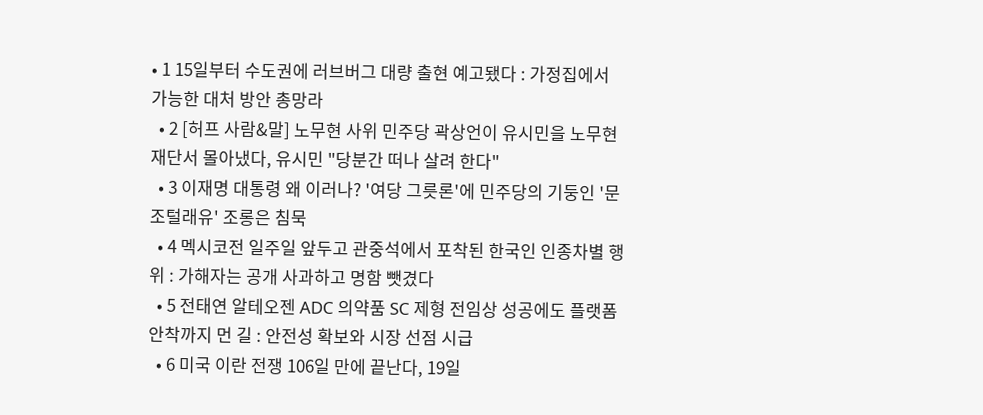• 1 15일부터 수도권에 러브버그 대량 출현 예고됐다 : 가정집에서 가능한 대처 방안 총망라
  • 2 [허프 사람&말] 노무현 사위 민주당 곽상언이 유시민을 노무현 재단서 몰아냈다, 유시민 "당분간 떠나 살려 한다"
  • 3 이재명 대통령 왜 이러나? '여당 그릇론'에 민주당의 기둥인 '문조털래유' 조롱은 침묵
  • 4 멕시코전 일주일 앞두고 관중석에서 포착된 한국인 인종차별 행위 : 가해자는 공개 사과하고 명함 뺏겼다
  • 5 전태연 알테오젠 ADC 의약품 SC 제형 전임상 성공에도 플랫폼 안착까지 먼 길 : 안전성 확보와 시장 선점 시급
  • 6 미국 이란 전쟁 106일 만에 끝난다, 19일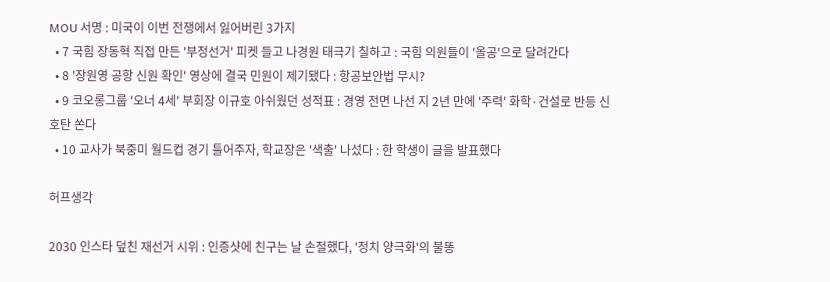MOU 서명 : 미국이 이번 전쟁에서 잃어버린 3가지
  • 7 국힘 장동혁 직접 만든 '부정선거' 피켓 들고 나경원 태극기 칠하고 : 국힘 의원들이 '올공'으로 달려간다
  • 8 '장원영 공항 신원 확인' 영상에 결국 민원이 제기됐다 : 항공보안법 무시?
  • 9 코오롱그룹 '오너 4세' 부회장 이규호 아쉬웠던 성적표 : 경영 전면 나선 지 2년 만에 '주력' 화학·건설로 반등 신호탄 쏜다
  • 10 교사가 북중미 월드컵 경기 틀어주자, 학교장은 '색출' 나섰다 : 한 학생이 글을 발표했다

허프생각

2030 인스타 덮친 재선거 시위 : 인증샷에 친구는 날 손절했다, '정치 양극화'의 불똥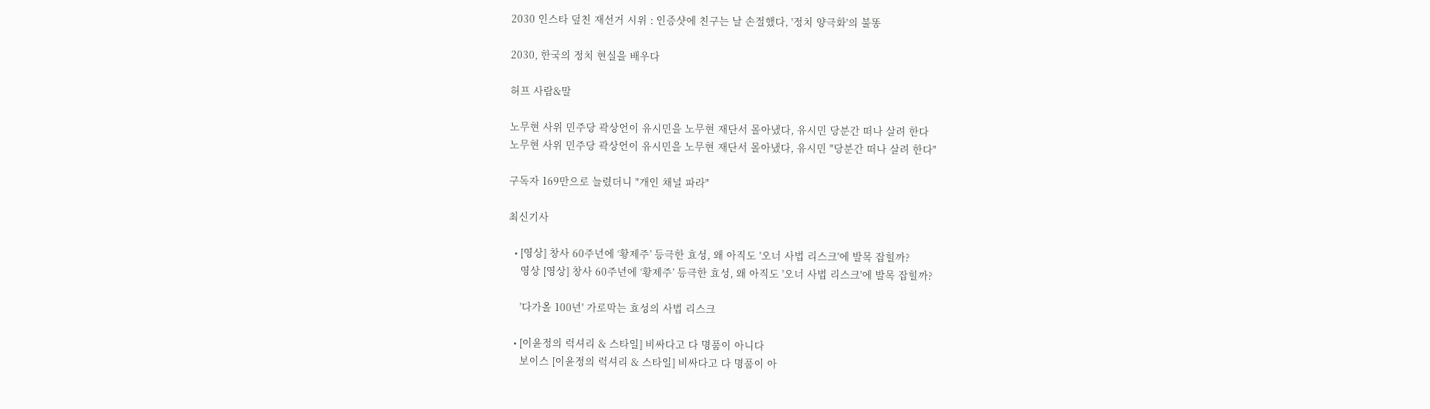2030 인스타 덮친 재선거 시위 : 인증샷에 친구는 날 손절했다, '정치 양극화'의 불똥

2030, 한국의 정치 현실을 배우다

허프 사람&말

노무현 사위 민주당 곽상언이 유시민을 노무현 재단서 몰아냈다, 유시민 당분간 떠나 살려 한다
노무현 사위 민주당 곽상언이 유시민을 노무현 재단서 몰아냈다, 유시민 "당분간 떠나 살려 한다"

구독자 169만으로 늘렸더니 "개인 채널 파라"

최신기사

  • [영상] 창사 60주년에 ‘황제주’ 등극한 효성, 왜 아직도 '오너 사법 리스크'에 발목 잡힐까?
    영상 [영상] 창사 60주년에 ‘황제주’ 등극한 효성, 왜 아직도 '오너 사법 리스크'에 발목 잡힐까?

    '다가올 100년' 가로막는 효성의 사법 리스크

  • [이윤정의 럭셔리 & 스타일] 비싸다고 다 명품이 아니다
    보이스 [이윤정의 럭셔리 & 스타일] 비싸다고 다 명품이 아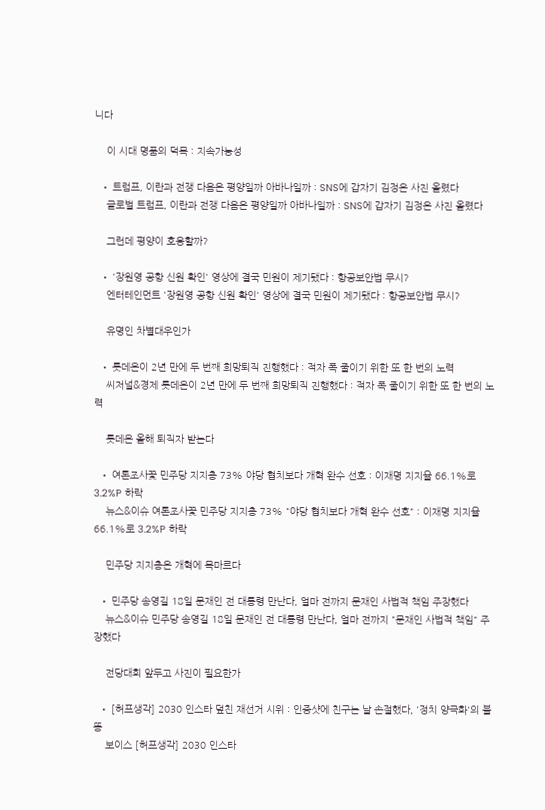니다

    이 시대 명품의 덕목 : 지속가능성

  • 트럼프, 이란과 전쟁 다음은 평양일까 아바나일까 : SNS에 갑자기 김정은 사진 올렸다
    글로벌 트럼프, 이란과 전쟁 다음은 평양일까 아바나일까 : SNS에 갑자기 김정은 사진 올렸다

    그런데 평양이 호응할까?

  • '장원영 공항 신원 확인' 영상에 결국 민원이 제기됐다 : 항공보안법 무시?
    엔터테인먼트 '장원영 공항 신원 확인' 영상에 결국 민원이 제기됐다 : 항공보안법 무시?

    유명인 차별대우인가

  • 롯데온이 2년 만에 두 번째 희망퇴직 진행했다 : 적자 폭 줄이기 위한 또 한 번의 노력
    씨저널&경제 롯데온이 2년 만에 두 번째 희망퇴직 진행했다 : 적자 폭 줄이기 위한 또 한 번의 노력

    롯데온 올해 퇴직자 받는다

  • 여론조사꽃 민주당 지지층 73% 야당 협치보다 개혁 완수 선호 : 이재명 지지율 66.1%로 3.2%P 하락
    뉴스&이슈 여론조사꽃 민주당 지지층 73% "야당 협치보다 개혁 완수 선호" : 이재명 지지율 66.1%로 3.2%P 하락

    민주당 지지층은 개혁에 목마르다

  • 민주당 송영길 18일 문재인 전 대통령 만난다, 얼마 전까지 문재인 사법적 책임 주장했다
    뉴스&이슈 민주당 송영길 18일 문재인 전 대통령 만난다, 얼마 전까지 "문재인 사법적 책임" 주장했다

    전당대회 앞두고 사진이 필요한가

  • [허프생각] 2030 인스타 덮친 재선거 시위 : 인증샷에 친구는 날 손절했다, '정치 양극화'의 불똥
    보이스 [허프생각] 2030 인스타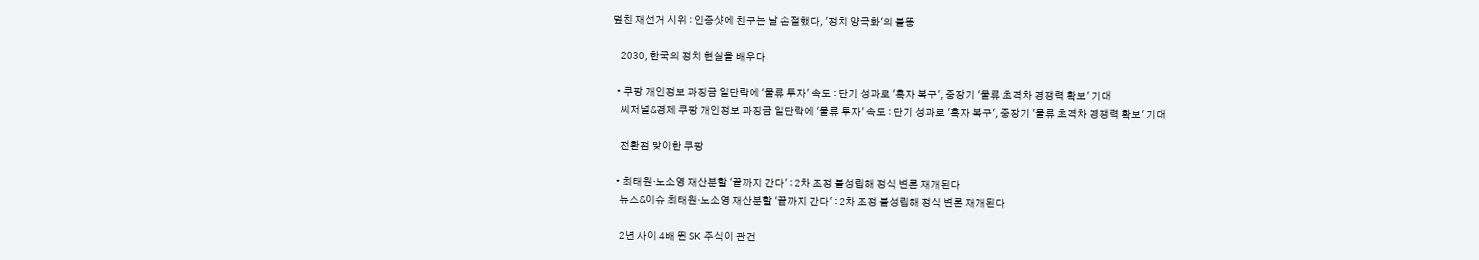덮친 재선거 시위 : 인증샷에 친구는 날 손절했다, '정치 양극화'의 불똥

    2030, 한국의 정치 현실을 배우다

  • 쿠팡 개인정보 과징금 일단락에 '물류 투자' 속도 : 단기 성과로 '흑자 복구', 중장기 '물류 초격차 경쟁력 확보' 기대
    씨저널&경제 쿠팡 개인정보 과징금 일단락에 '물류 투자' 속도 : 단기 성과로 '흑자 복구', 중장기 '물류 초격차 경쟁력 확보' 기대

    전환점 맞이한 쿠팡

  • 최태원·노소영 재산분할 '끝까지 간다' : 2차 조정 불성립해 정식 변론 재개된다
    뉴스&이슈 최태원·노소영 재산분할 '끝까지 간다' : 2차 조정 불성립해 정식 변론 재개된다

    2년 사이 4배 뛴 SK 주식이 관건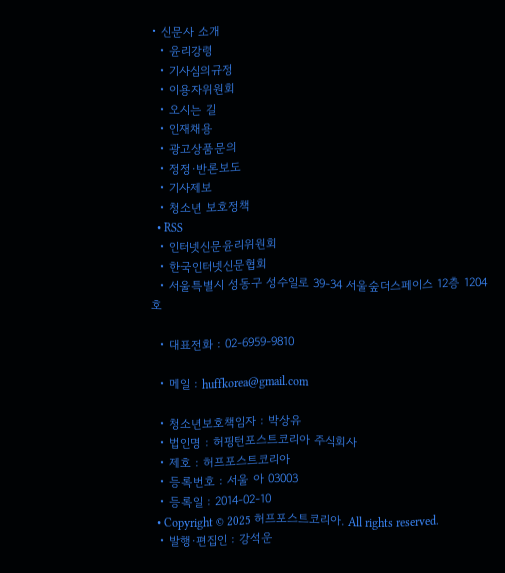• 신문사 소개
  • 윤리강령
  • 기사심의규정
  • 이용자위원회
  • 오시는 길
  • 인재채용
  • 광고상품문의
  • 정정·반론보도
  • 기사제보
  • 청소년 보호정책
  • RSS
  • 인터넷신문윤리위원회
  • 한국인터넷신문협회
  • 서울특별시 성동구 성수일로 39-34 서울숲더스페이스 12층 1204호

  • 대표전화 : 02-6959-9810

  • 메일 : huffkorea@gmail.com

  • 청소년보호책임자 : 박상유
  • 법인명 : 허핑턴포스트코리아 주식회사
  • 제호 : 허프포스트코리아
  • 등록번호 : 서울 아 03003
  • 등록일 : 2014-02-10
  • Copyright © 2025 허프포스트코리아. All rights reserved.
  • 발행·편집인 : 강석운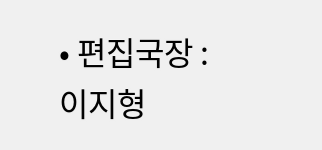• 편집국장 : 이지형